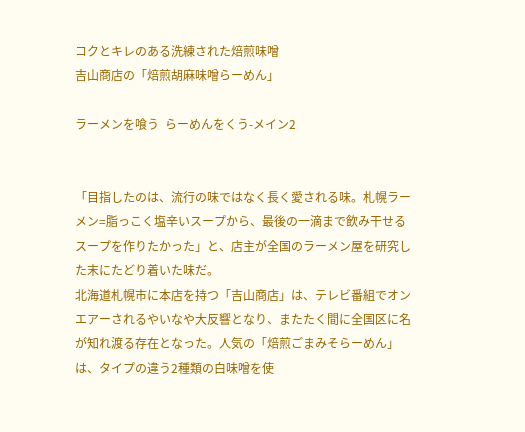コクとキレのある洗練された焙煎味噌
吉山商店の「焙煎胡麻味噌らーめん」

ラーメンを喰う  らーめんをくう-メイン2


「目指したのは、流行の味ではなく長く愛される味。札幌ラーメン=脂っこく塩辛いスープから、最後の一滴まで飲み干せるスープを作りたかった」と、店主が全国のラーメン屋を研究した末にたどり着いた味だ。
北海道札幌市に本店を持つ「吉山商店」は、テレビ番組でオンエアーされるやいなや大反響となり、またたく間に全国区に名が知れ渡る存在となった。人気の「焙煎ごまみそらーめん」は、タイプの違う2種類の白味噌を使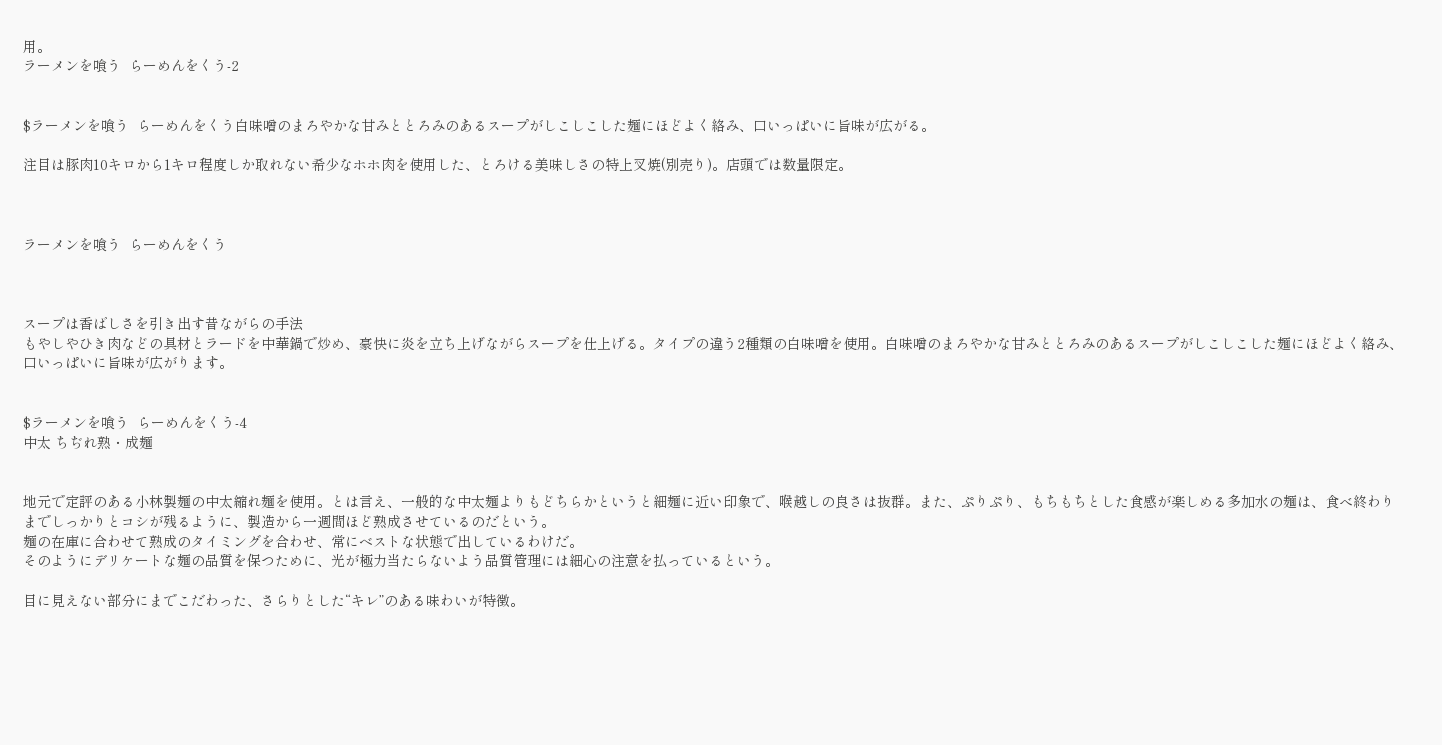用。
ラーメンを喰う  らーめんをくう-2


$ラーメンを喰う  らーめんをくう白味噌のまろやかな甘みととろみのあるスープがしこしこした麺にほどよく絡み、口いっぱいに旨味が広がる。

注目は豚肉10キロから1キロ程度しか取れない希少なホホ肉を使用した、とろける美味しさの特上叉焼(別売り)。店頭では数量限定。



ラーメンを喰う  らーめんをくう



スープは香ばしさを引き出す昔ながらの手法
もやしやひき肉などの具材とラードを中華鍋で炒め、豪快に炎を立ち上げながらスープを仕上げる。タイプの違う2種類の白味噌を使用。白味噌のまろやかな甘みととろみのあるスープがしこしこした麺にほどよく絡み、口いっぱいに旨味が広がります。


$ラーメンを喰う  らーめんをくう-4
中太 ちぢれ熟・成麺


地元で定評のある小林製麺の中太縮れ麺を使用。とは言え、一般的な中太麺よりもどちらかというと細麺に近い印象で、喉越しの良さは抜群。また、ぷりぷり、もちもちとした食感が楽しめる多加水の麺は、食べ終わりまでしっかりとコシが残るように、製造から一週間ほど熟成させているのだという。
麺の在庫に合わせて熟成のタイミングを合わせ、常にベストな状態で出しているわけだ。
そのようにデリケートな麺の品質を保つために、光が極力当たらないよう品質管理には細心の注意を払っているという。

目に見えない部分にまでこだわった、さらりとした“キレ”のある味わいが特徴。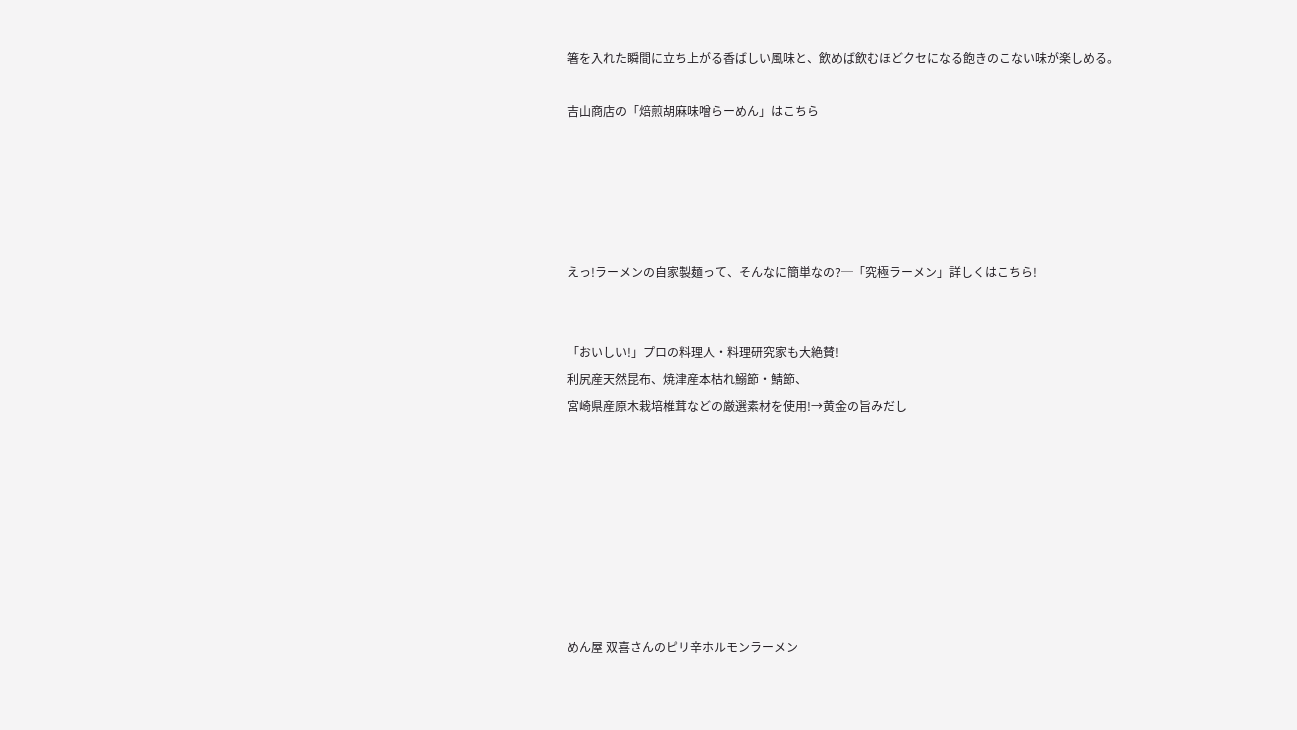箸を入れた瞬間に立ち上がる香ばしい風味と、飲めば飲むほどクセになる飽きのこない味が楽しめる。

吉山商店の「焙煎胡麻味噌らーめん」はこちら





えっ!ラーメンの自家製麺って、そんなに簡単なの?─「究極ラーメン」詳しくはこちら!


「おいしい!」プロの料理人・料理研究家も大絶賛!
利尻産天然昆布、焼津産本枯れ鰯節・鯖節、
宮崎県産原木栽培椎茸などの厳選素材を使用!→黄金の旨みだし








めん屋 双喜さんのピリ辛ホルモンラーメン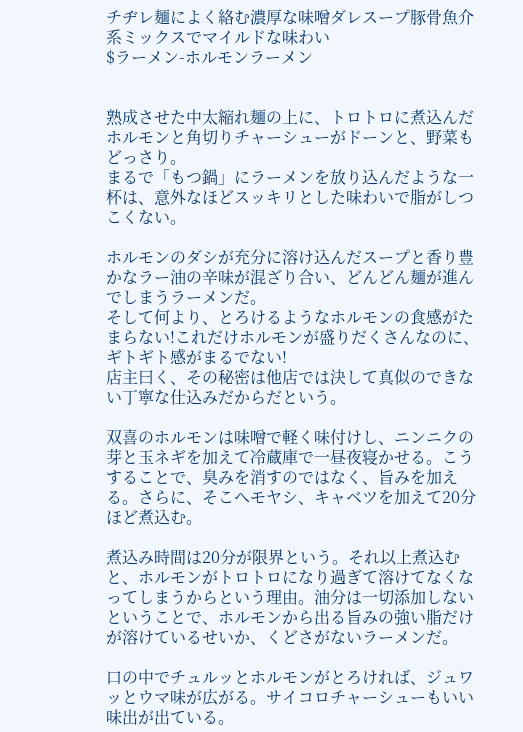チヂレ麺によく絡む濃厚な味噌ダレスープ豚骨魚介系ミックスでマイルドな味わい
$ラーメン-ホルモンラーメン


熟成させた中太縮れ麺の上に、トロトロに煮込んだホルモンと角切りチャーシューがドーンと、野菜もどっさり。
まるで「もつ鍋」にラーメンを放り込んだような一杯は、意外なほどスッキリとした味わいで脂がしつこくない。

ホルモンのダシが充分に溶け込んだスープと香り豊かなラー油の辛味が混ざり合い、どんどん麺が進んでしまうラーメンだ。
そして何より、とろけるようなホルモンの食感がたまらない!これだけホルモンが盛りだくさんなのに、ギトギト感がまるでない!
店主曰く、その秘密は他店では決して真似のできない丁寧な仕込みだからだという。

双喜のホルモンは味噌で軽く味付けし、ニンニクの芽と玉ネギを加えて冷蔵庫で一昼夜寝かせる。こうすることで、臭みを消すのではなく、旨みを加える。さらに、そこへモヤシ、キャベツを加えて20分ほど煮込む。

煮込み時間は20分が限界という。それ以上煮込むと、ホルモンがトロトロになり過ぎて溶けてなくなってしまうからという理由。油分は一切添加しないということで、ホルモンから出る旨みの強い脂だけが溶けているせいか、くどさがないラーメンだ。

口の中でチュルッとホルモンがとろければ、ジュワッとウマ味が広がる。サイコロチャーシューもいい味出が出ている。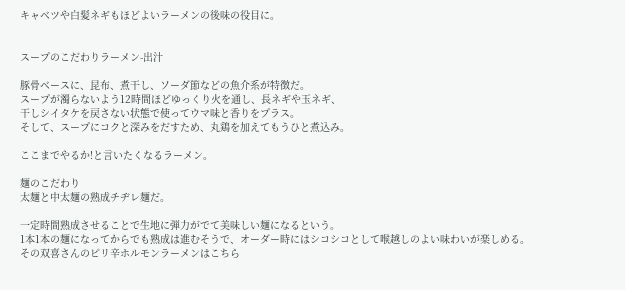キャベツや白髪ネギもほどよいラーメンの後味の役目に。


スープのこだわりラーメン-出汁

豚骨ベースに、昆布、煮干し、ソーダ節などの魚介系が特徴だ。
スープが濁らないよう12時間ほどゆっくり火を通し、長ネギや玉ネギ、
干しシイタケを戻さない状態で使ってウマ味と香りをプラス。
そして、スープにコクと深みをだすため、丸鶏を加えてもうひと煮込み。

ここまでやるか!と言いたくなるラーメン。

麺のこだわり
太麺と中太麺の熟成チヂレ麺だ。

一定時間熟成させることで生地に弾力がでて美味しい麺になるという。
1本1本の麺になってからでも熟成は進むそうで、オーダー時にはシコシコとして喉越しのよい味わいが楽しめる。
その双喜さんのピリ辛ホルモンラーメンはこちら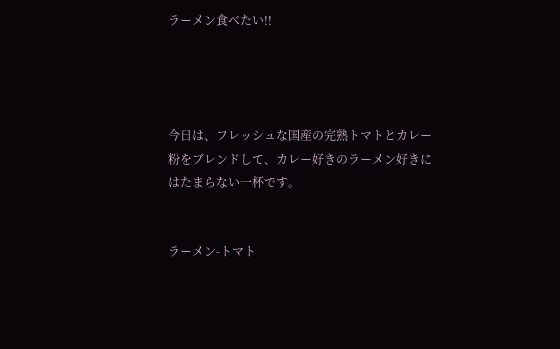ラーメン食べたい!!




今日は、フレッシュな国産の完熟トマトとカレー粉をブレンドして、カレー好きのラーメン好きにはたまらない一杯です。


ラーメン-トマト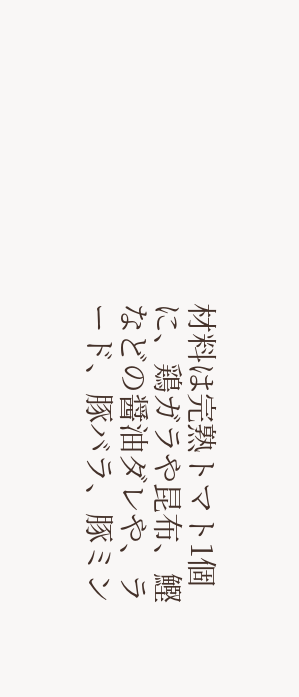材料は完熟トマト1個に、鶏ガラや昆布、鰹などの醤油ダレや、ラード、豚バラ、豚ミン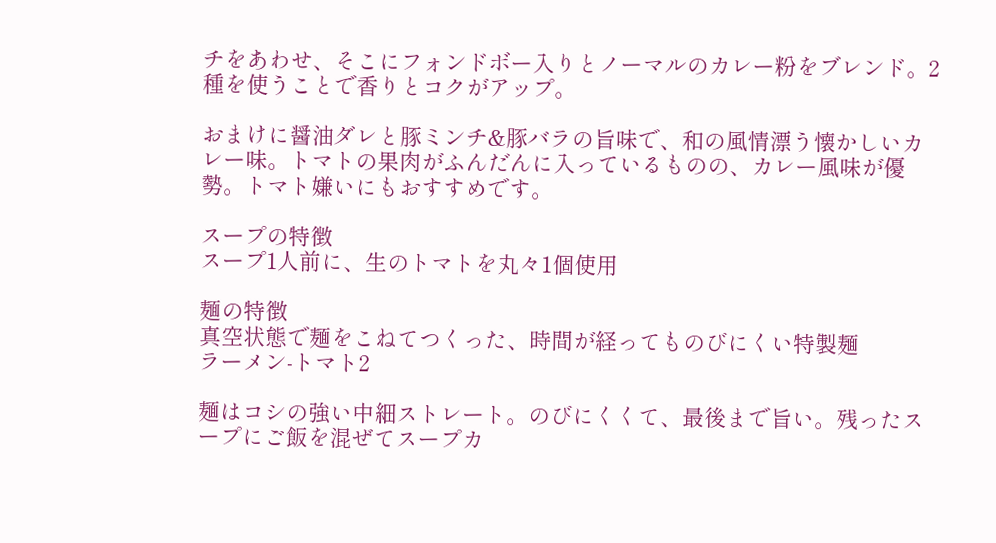チをあわせ、そこにフォンドボー入りとノーマルのカレー粉をブレンド。2種を使うことで香りとコクがアップ。

おまけに醤油ダレと豚ミンチ&豚バラの旨味で、和の風情漂う懐かしいカレー味。トマトの果肉がふんだんに入っているものの、カレー風味が優勢。トマト嫌いにもおすすめです。

スープの特徴
スープ1人前に、生のトマトを丸々1個使用

麺の特徴
真空状態で麺をこねてつくった、時間が経ってものびにくい特製麺
ラーメン-トマト2

麺はコシの強い中細ストレート。のびにくくて、最後まで旨い。残ったスープにご飯を混ぜてスープカ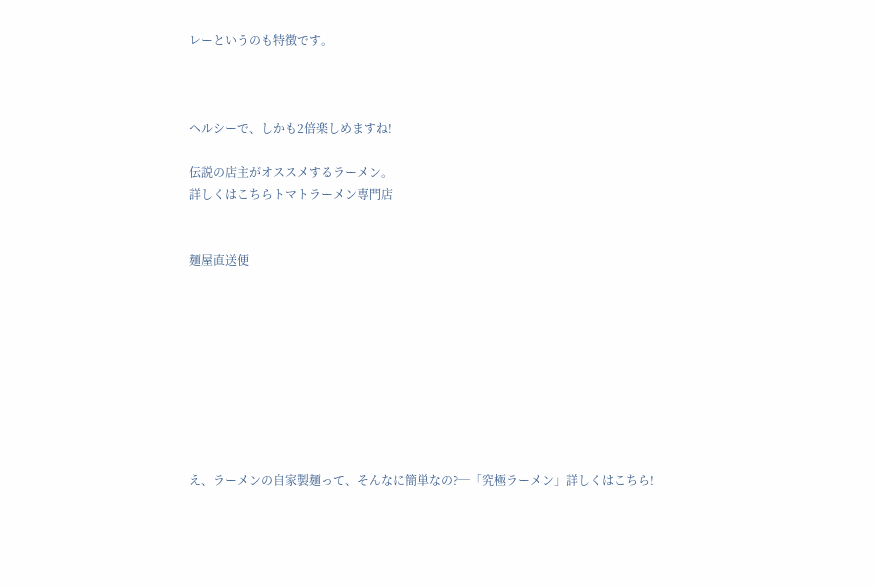レーというのも特徴です。



ヘルシーで、しかも2倍楽しめますね!

伝説の店主がオススメするラーメン。
詳しくはこちらトマトラーメン専門店


麺屋直送便









え、ラーメンの自家製麺って、そんなに簡単なの?─「究極ラーメン」詳しくはこちら!